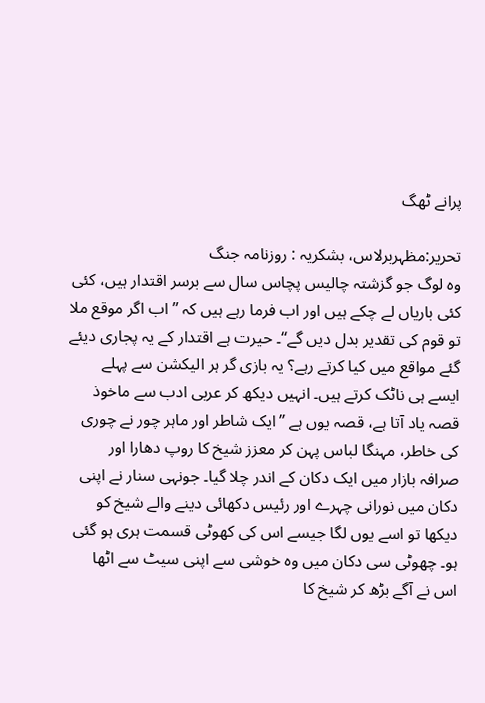پرانے ٹھگ

تحریر:مظہربرلاس، بشکریہ : روزنامہ جنگ
وہ لوگ جو گزشتہ چالیس پچاس سال سے برسر اقتدار ہیں، کئی کئی باریاں لے چکے ہیں اور اب فرما رہے ہیں کہ ’’اب اگر موقع ملا تو قوم کی تقدیر بدل دیں گے‘‘۔ حیرت ہے اقتدار کے یہ پجاری دیئے گئے مواقع میں کیا کرتے رہے؟ یہ بازی گر ہر الیکشن سے پہلے ایسے ہی ناٹک کرتے ہیں۔ انہیں دیکھ کر عربی ادب سے ماخوذ قصہ یاد آتا ہے، قصہ یوں ہے ’’ایک شاطر اور ماہر چور نے چوری کی خاطر، مہنگا لباس پہن کر معزز شیخ کا روپ دھارا اور صرافہ بازار میں ایک دکان کے اندر چلا گیا۔ جونہی سنار نے اپنی دکان میں نورانی چہرے اور رئیس دکھائی دینے والے شیخ کو دیکھا تو اسے یوں لگا جیسے اس کی کھوٹی قسمت ہری ہو گئی ہو۔ چھوٹی سی دکان میں وہ خوشی سے اپنی سیٹ سے اٹھا اس نے آگے بڑھ کر شیخ کا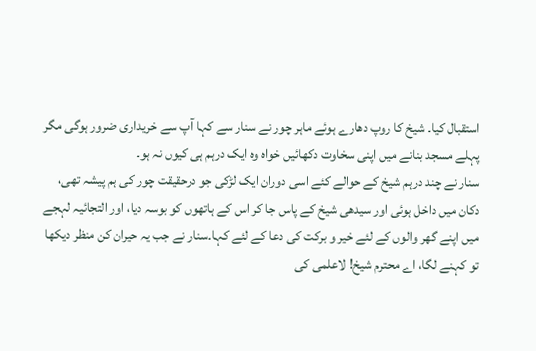استقبال کیا۔ شیخ کا روپ دھارے ہوئے ماہر چور نے سنار سے کہا آپ سے خریداری ضرور ہوگی مگر پہلے مسجد بنانے میں اپنی سخاوت دکھائیں خواہ وہ ایک درہم ہی کیوں نہ ہو۔
سنار نے چند درہم شیخ کے حوالے کئے اسی دوران ایک لڑکی جو درحقیقت چور کی ہم پیشہ تھی، دکان میں داخل ہوئی اور سیدھی شیخ کے پاس جا کر اس کے ہاتھوں کو بوسہ دیا، اور التجائیہ لہجے میں اپنے گھر والوں کے لئے خیر و برکت کی دعا کے لئے کہا۔سنار نے جب یہ حیران کن منظر دیکھا تو کہنے لگا، اے محترم شیخ! لاعلمی کی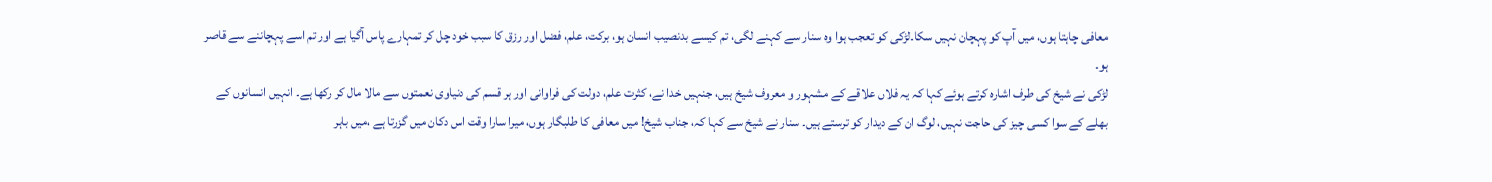معافی چاہتا ہوں، میں آپ کو پہچان نہیں سکا۔لڑکی کو تعجب ہوا وہ سنار سے کہنے لگی، تم کیسے بدنصیب انسان ہو، برکت، علم، فضل اور رزق کا سبب خود چل کر تمہارے پاس آگیا ہے اور تم اسے پہچاننے سے قاصر ہو۔
لڑکی نے شیخ کی طرف اشارہ کرتے ہوئے کہا کہ یہ فلاں علاقے کے مشہور و معروف شیخ ہیں، جنہیں خدا نے، کثرت علم، دولت کی فراوانی اور ہر قسم کی دنیاوی نعمتوں سے مالا مال کر رکھا ہے۔ انہیں انسانوں کے بھلے کے سوا کسی چیز کی حاجت نہیں، لوگ ان کے دیدار کو ترستے ہیں۔ سنار نے شیخ سے کہا کہ، جناب شیخ! میں معافی کا طلبگار ہوں، میرا سارا وقت اس دکان میں گزرتا ہے ،میں باہر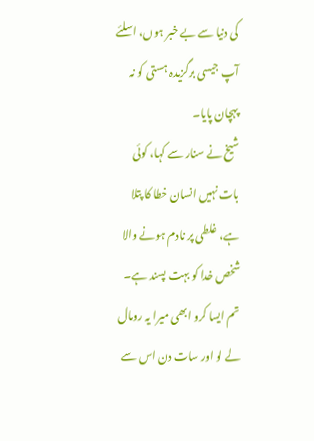کی دنیا سے بے خبر ہوں، اسلئے آپ جیسی برگزیدہ ہستی کو نہ پہچان پایا۔
شیخ نے سنار سے کہا، کوئی بات نہیں انسان خطا کا پتلا ہے، غلطی پر نادم ہونے والا شخص خدا کو بہت پسند ہے۔ تم ایسا کرو ابھی میرا یہ رومال لے لو اور سات دن اس سے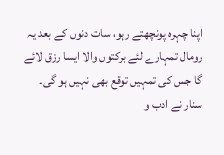اپنا چہرہ پونچھتے رہو، سات دنوں کے بعد یہ رومال تمہارے لئے برکتوں والا ایسا رزق لائے گا جس کی تمہیں توقع بھی نہیں ہو گی۔ سنار نے ادب و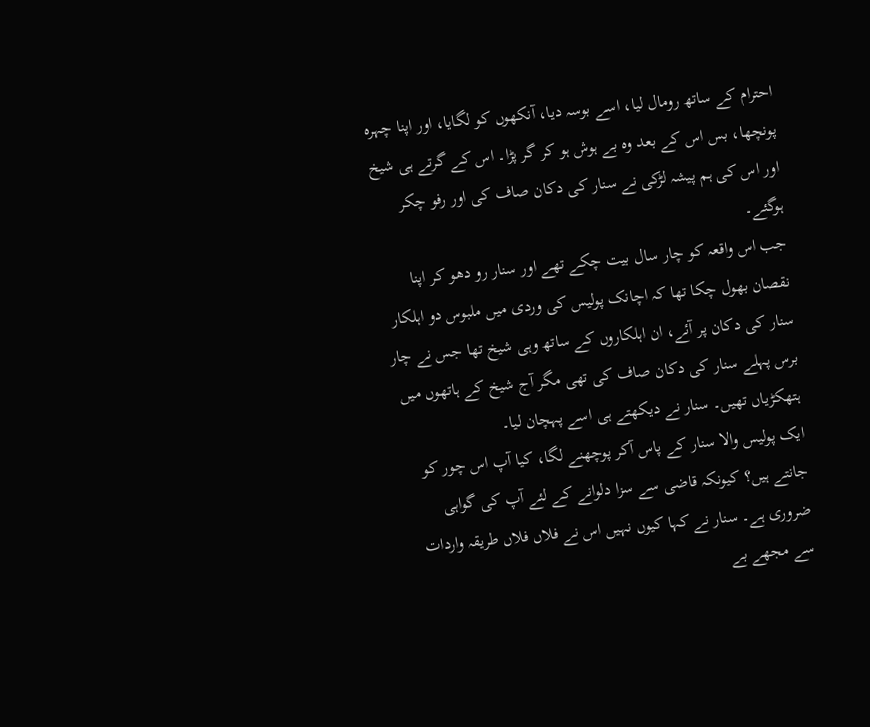احترام کے ساتھ رومال لیا، اسے بوسہ دیا، آنکھوں کو لگایا، اور اپنا چہرہ پونچھا، بس اس کے بعد وہ بے ہوش ہو کر گر پڑا۔ اس کے گرتے ہی شیخ اور اس کی ہم پیشہ لڑکی نے سنار کی دکان صاف کی اور رفو چکر ہوگئے۔
جب اس واقعہ کو چار سال بیت چکے تھے اور سنار رو دھو کر اپنا نقصان بھول چکا تھا کہ اچانک پولیس کی وردی میں ملبوس دو اہلکار سنار کی دکان پر آئے، ان اہلکاروں کے ساتھ وہی شیخ تھا جس نے چار برس پہلے سنار کی دکان صاف کی تھی مگر آج شیخ کے ہاتھوں میں ہتھکڑیاں تھیں۔ سنار نے دیکھتے ہی اسے پہچان لیا۔
ایک پولیس والا سنار کے پاس آکر پوچھنے لگا، کیا آپ اس چور کو جانتے ہیں؟ کیونکہ قاضی سے سزا دلوانے کے لئے آپ کی گواہی ضروری ہے۔ سنار نے کہا کیوں نہیں اس نے فلاں فلاں طریقہ واردات سے مجھے بے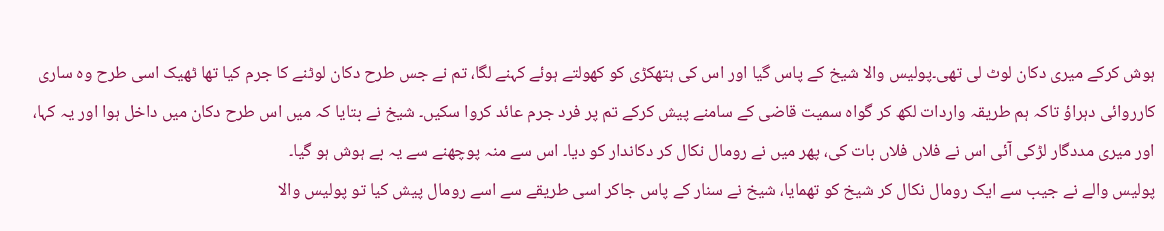ہوش کرکے میری دکان لوٹ لی تھی۔پولیس والا شیخ کے پاس گیا اور اس کی ہتھکڑی کو کھولتے ہوئے کہنے لگا، تم نے جس طرح دکان لوٹنے کا جرم کیا تھا ٹھیک اسی طرح وہ ساری کارروائی دہراؤ تاکہ ہم طریقہ واردات لکھ کر گواہ سمیت قاضی کے سامنے پیش کرکے تم پر فرد جرم عائد کروا سکیں۔ شیخ نے بتایا کہ میں اس طرح دکان میں داخل ہوا اور یہ کہا، اور میری مددگار لڑکی آئی اس نے فلاں فلاں بات کی، پھر میں نے رومال نکال کر دکاندار کو دیا۔ اس سے منہ پوچھنے سے یہ بے ہوش ہو گیا۔
پولیس والے نے جیب سے ایک رومال نکال کر شیخ کو تھمایا، شیخ نے سنار کے پاس جاکر اسی طریقے سے اسے رومال پیش کیا تو پولیس والا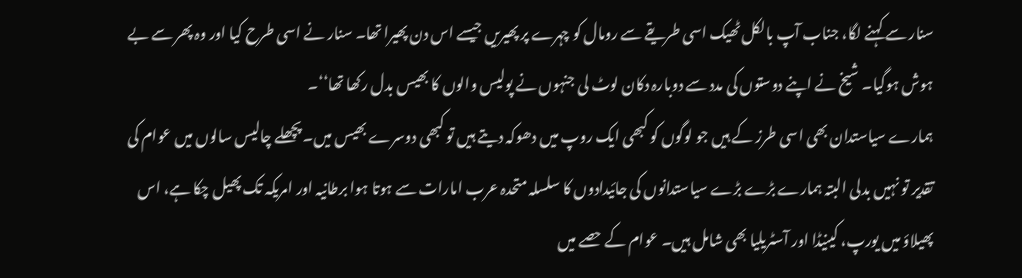سنار سے کہنے لگا، جناب آپ بالکل ٹھیک اسی طریقے سے رومال کو چہرے پر پھیریں جیسے اس دن پھیرا تھا۔ سنار نے اسی طرح کیا اور وہ پھر سے بے ہوش ہوگیا۔ شیخ نے اپنے دوستوں کی مدد سے دوبارہ دکان لوٹ لی جنہوں نے پولیس والوں کا بھیس بدل رکھا تھا‘‘۔
ہمارے سیاستدان بھی اسی طرز کے ہیں جو لوگوں کو کبھی ایک روپ میں دھوکہ دیتے ہیں تو کبھی دوسرے بھیس میں۔ پچھلے چالیس سالوں میں عوام کی تقدیر تو نہیں بدلی البتہ ہمارے بڑے بڑے سیاستدانوں کی جائیدادوں کا سلسلہ متحدہ عرب امارات سے ہوتا ہوا برطانیہ اور امریکہ تک پھیل چکا ہے، اس پھیلاؤ میں یورپ، کینیڈا اور آسٹریلیا بھی شامل ہیں۔ عوام کے حصے میں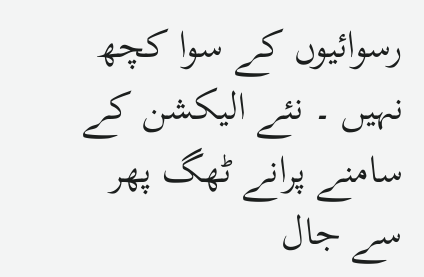رسوائیوں کے سوا کچھ نہیں ۔ نئے الیکشن کے سامنے پرانے ٹھگ پھر سے جال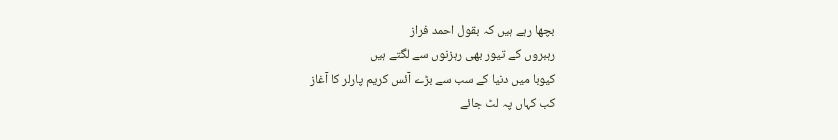بچھا رہے ہیں کہ بقول احمد فراز
رہبروں کے تیور بھی رہزنوں سے لگتے ہیں
کیوبا میں دنیا کے سب سے بڑے آئس کریم پارلر کا آغاز
کب کہاں پہ لٹ جائے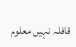قافلہ نہیں معلوم